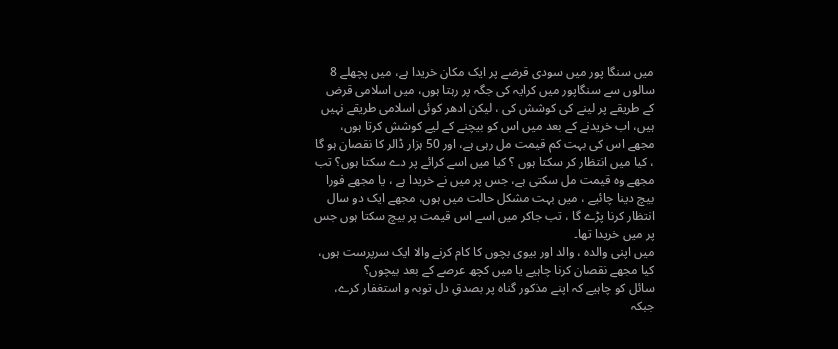میں سنگا پور میں سودی قرضے پر ایک مکان خریدا ہے، میں پچھلے 8 سالوں سے سنگاپور میں کرایہ کی جگہ پر رہتا ہوں، میں اسلامی قرض کے طریقے پر لینے کی کوشش کی ، لیکن ادھر کوئی اسلامی طریقے نہیں ہیں، اب خریدنے کے بعد میں اس کو بیچنے کے لیے کوشش کرتا ہوں، مجھے اس کی بہت کم قیمت مل رہی ہے، اور 50 ہزار ڈالر کا نقصان ہو گا ، کیا میں انتظار کر سکتا ہوں ؟ کیا میں اسے کرائے پر دے سکتا ہوں؟ تب مجھے وہ قیمت مل سکتی ہے، جس پر میں نے خریدا ہے ، یا مجھے فورا بیچ دینا چائیے ، میں بہت مشکل حالت میں ہوں، مجھے ایک دو سال انتظار کرنا پڑے گا ، تب جاکر میں اسے اس قیمت پر بیچ سکتا ہوں جس پر میں خریدا تھا۔
میں اپنی والدہ ، والد اور بیوی بچوں کا کام کرنے والا ایک سرپرست ہوں، کیا مجھے نقصان کرنا چاہیے یا میں کچھ عرصے کے بعد بیچوں؟
سائل کو چاہیے کہ اپنے مذکور گناہ پر بصدقِ دل توبہ و استغفار کرے، جبکہ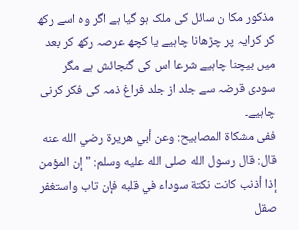مذکور مکا ن سائل کی ملک ہو گیا ہے اگر وہ اسے رکھ کر کرایہ پر چڑھانا چاہیے یا کچھ عرصہ رکھ کر بعد میں بیچنا چاہیے شرعا اس کی گنجائش ہے مگر سودی قرضہ سے جلد از جلد فراغ ذمہ کی فکر کرنی چاہیے۔
ففی مشكاة المصابيح: وعن أبي هريرة رضي الله عنه قال: قال رسول الله صلى الله عليه وسلم: " إن المؤمن إذا أذنب كانت نكتة سوداء في قلبه فإن تاب واستغفر صقل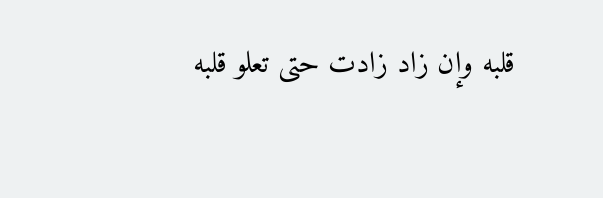قلبه وإن زاد زادت حتى تعلو قلبه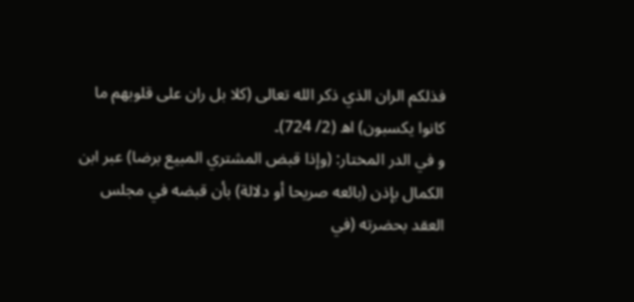فذلكم الران الذي ذكر الله تعالى (كلا بل ران على قلوبهم ما كانوا يكسبون) اھ (2/ 724)۔
و في الدر المختار: (وإذا قبض المشتري المبيع برضا) عبر ابن الكمال بإذن (بائعه صريحا أو دلالة) بأن قبضه في مجلس العقد بحضرته (في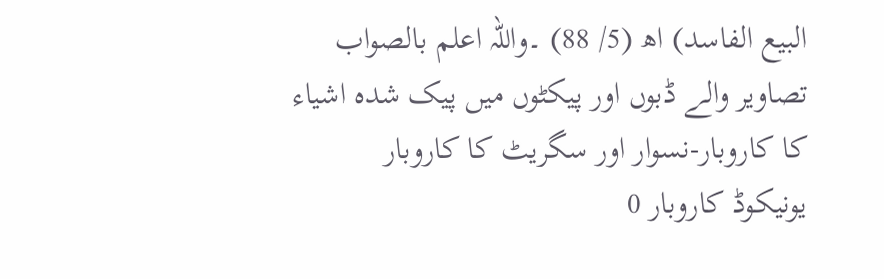البيع الفاسد) اھ (5/ 88) ۔واللہ اعلم بالصواب
تصاویر والے ڈبوں اور پیکٹوں میں پیک شدہ اشیاء کا کاروبار-نسوار اور سگریٹ کا کاروبار
یونیکوڈ کاروبار 0